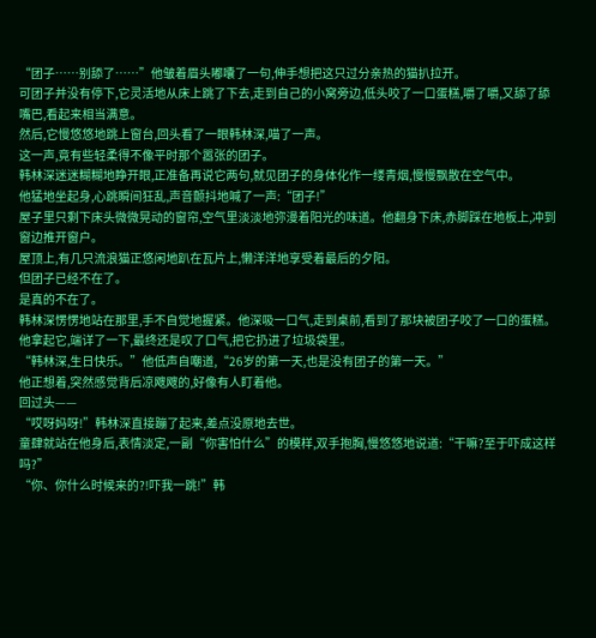“团子……别舔了……”他皱着眉头嘟囔了一句,伸手想把这只过分亲热的猫扒拉开。
可团子并没有停下,它灵活地从床上跳了下去,走到自己的小窝旁边,低头咬了一口蛋糕,嚼了嚼,又舔了舔嘴巴,看起来相当满意。
然后,它慢悠悠地跳上窗台,回头看了一眼韩林深,喵了一声。
这一声,竟有些轻柔得不像平时那个嚣张的团子。
韩林深迷迷糊糊地睁开眼,正准备再说它两句,就见团子的身体化作一缕青烟,慢慢飘散在空气中。
他猛地坐起身,心跳瞬间狂乱,声音颤抖地喊了一声:“团子!”
屋子里只剩下床头微微晃动的窗帘,空气里淡淡地弥漫着阳光的味道。他翻身下床,赤脚踩在地板上,冲到窗边推开窗户。
屋顶上,有几只流浪猫正悠闲地趴在瓦片上,懒洋洋地享受着最后的夕阳。
但团子已经不在了。
是真的不在了。
韩林深愣愣地站在那里,手不自觉地握紧。他深吸一口气,走到桌前,看到了那块被团子咬了一口的蛋糕。他拿起它,端详了一下,最终还是叹了口气,把它扔进了垃圾袋里。
“韩林深,生日快乐。”他低声自嘲道,“26岁的第一天,也是没有团子的第一天。”
他正想着,突然感觉背后凉飕飕的,好像有人盯着他。
回过头——
“哎呀妈呀!”韩林深直接蹦了起来,差点没原地去世。
童肆就站在他身后,表情淡定,一副“你害怕什么”的模样,双手抱胸,慢悠悠地说道:“干嘛?至于吓成这样吗?”
“你、你什么时候来的?!吓我一跳!”韩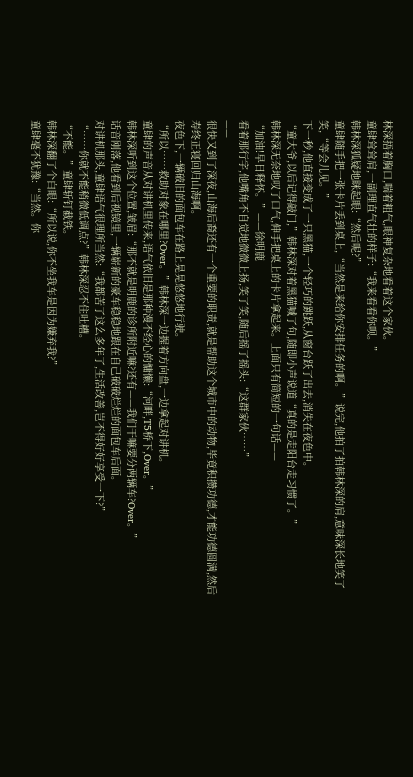林深捂着胸口,喘着粗气,眼神复杂地看着这个家伙。
童肆耸耸肩,一副理直气壮的样子:“我来看看你呗。”
韩林深狐疑地眯起眼:“然后呢?”
童肆随手把一张卡片丢到桌上,“当然是来给你安排任务的啊。”说完,他拍了拍韩林深的肩,意味深长地笑了笑,“等会儿见。”
下一秒,他直接变成了一只黑猫,一个轻巧的跳跃,从窗台跃了出去,消失在夜色中。
“童大爷,以后记得敲门,”韩林深对着黑猫喊了句,随即小声说道“真的是走阳台走习惯了。”
韩林深无奈地叹了口气,伸手把桌上的卡片拿起来。上面只有简短的一句话——
“加油!早日释怀。”——徐明鹿
看着那行字,他嘴角不自觉地微微上扬,笑了笑,随后摇了摇头:“这群家伙……”
——
很快又到了深夜,山海后裔还有一个重要的职责,就是帮助这个城市中的动物,毕竟积攒功德,才能功德圆满,然后寿终正寝回归山海啊。
夜色下,一辆破旧的面包车在路上晃晃悠悠地行驶。
“所以……救助对象在哪里?Over。”韩林深一边握着方向盘,一边拿起对讲机。
童肆的声音从对讲机里传来,语气依旧是那种漫不经心的慵懒:“河畔,T5桥下,Over。”
韩林深听到这个位置,皱眉:“那不就是明鹿的诊所附近嘛?还有——我们干嘛要分两辆车?Over。”
话音刚落,他看到后视镜里,一辆崭新的豪车稳稳地跟在自己破破烂烂的面包车后面。
对讲机那头,童肆语气很理所当然:“我都苦了这么多年了,生活改善,岂不得好好享受一下?”
“……你就不能稍微低调点?”韩林深忍不住吐槽。
“不能。”童肆斩钉截铁。
韩林深翻了个白眼:“所以说,你不坐我车是因为嫌弃我?”
童肆毫不犹豫:“当然。你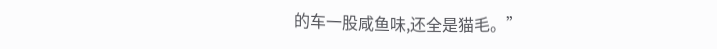的车一股咸鱼味,还全是猫毛。”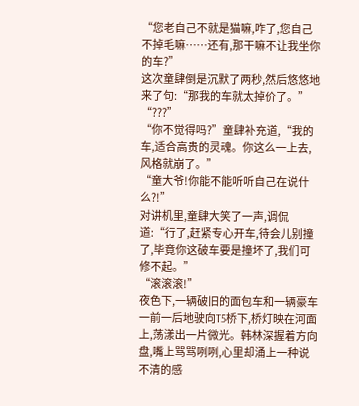“您老自己不就是猫嘛,咋了,您自己不掉毛嘛……还有,那干嘛不让我坐你的车?”
这次童肆倒是沉默了两秒,然后悠悠地来了句:“那我的车就太掉价了。”
“???”
“你不觉得吗?”童肆补充道,“我的车,适合高贵的灵魂。你这么一上去,风格就崩了。”
“童大爷!你能不能听听自己在说什么?!”
对讲机里,童肆大笑了一声,调侃道:“行了,赶紧专心开车,待会儿别撞了,毕竟你这破车要是撞坏了,我们可修不起。”
“滚滚滚!”
夜色下,一辆破旧的面包车和一辆豪车一前一后地驶向T5桥下,桥灯映在河面上,荡漾出一片微光。韩林深握着方向盘,嘴上骂骂咧咧,心里却涌上一种说不清的感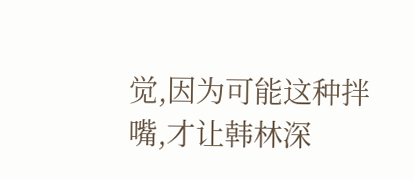觉,因为可能这种拌嘴,才让韩林深